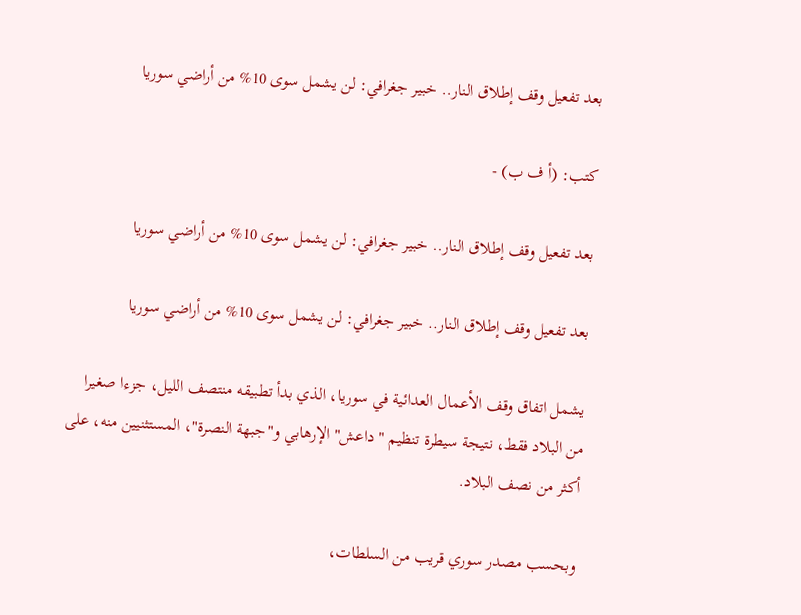بعد تفعيل وقف إطلاق النار.. خبير جغرافي: لن يشمل سوى 10% من أراضي سوريا

كتب: (أ ف ب) -

بعد تفعيل وقف إطلاق النار.. خبير جغرافي: لن يشمل سوى 10% من أراضي سوريا

بعد تفعيل وقف إطلاق النار.. خبير جغرافي: لن يشمل سوى 10% من أراضي سوريا

يشمل اتفاق وقف الأعمال العدائية في سوريا، الذي بدأ تطبيقه منتصف الليل، جزءا صغيرا من البلاد فقط، نتيجة سيطرة تنظيم "داعش" الإرهابي و"جبهة النصرة"، المستثنيين منه، على أكثر من نصف البلاد.

وبحسب مصدر سوري قريب من السلطات،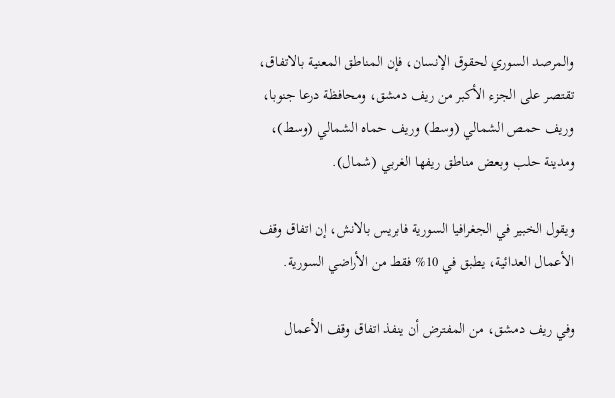والمرصد السوري لحقوق الإنسان، فإن المناطق المعنية بالاتفاق، تقتصر على الجزء الأكبر من ريف دمشق، ومحافظة درعا جنوبا، وريف حمص الشمالي (وسط) وريف حماه الشمالي (وسط)، ومدينة حلب وبعض مناطق ريفها الغربي (شمال).

ويقول الخبير في الجغرافيا السورية فابريس بالانش، إن اتفاق وقف الأعمال العدائية، يطبق في 10% فقط من الأراضي السورية.

وفي ريف دمشق، من المفترض أن ينفذ اتفاق وقف الأعمال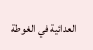العدائية في الغوطة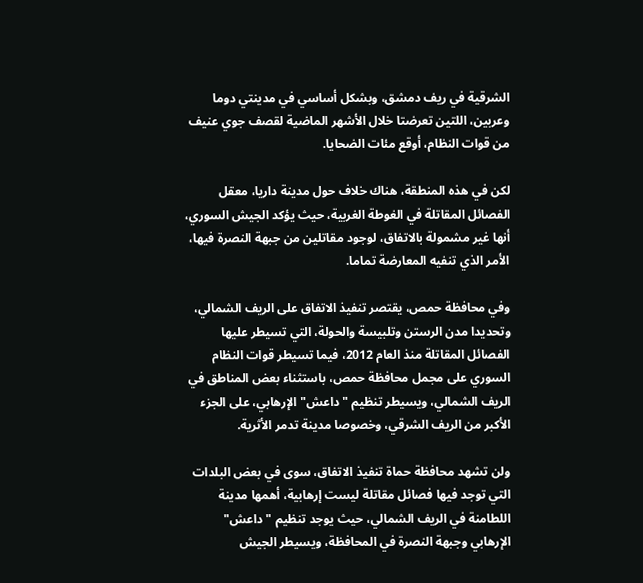الشرقية في ريف دمشق، وبشكل أساسي في مدينتي دوما وعربين، اللتين تعرضتا خلال الأشهر الماضية لقصف جوي عنيف من قوات النظام، أوقع مئات الضحايا.

لكن في هذه المنطقة، هناك خلاف حول مدينة داريا، معقل الفصائل المقاتلة في الغوطة الغربية، حيث يؤكد الجيش السوري، أنها غير مشمولة بالاتفاق، لوجود مقاتلين من جبهة النصرة فيها، الأمر الذي تنفيه المعارضة تماما.

وفي محافظة حمص، يقتصر تنفيذ الاتفاق على الريف الشمالي، وتحديدا مدن الرستن وتلبيسة والحولة، التي تسيطر عليها الفصائل المقاتلة منذ العام 2012، فيما تسيطر قوات النظام السوري على مجمل محافظة حمص، باستثناء بعض المناطق في الريف الشمالي، ويسيطر تنظيم "داعش" الإرهابي، على الجزء الأكبر من الريف الشرقي، وخصوصا مدينة تدمر الأثرية.

ولن تشهد محافظة حماة تنفيذ الاتفاق، سوى في بعض البلدات التي توجد فيها فصائل مقاتلة ليست إرهابية، أهمها مدينة اللطامنة في الريف الشمالي، حيث يوجد تنظيم "داعش" الإرهابي وجبهة النصرة في المحافظة، ويسيطر الجيش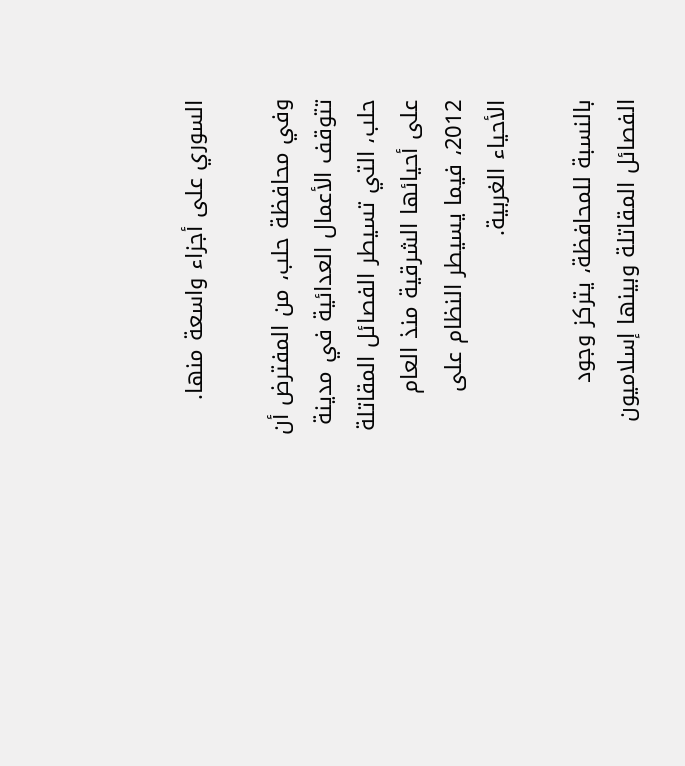السوري على أجزاء واسعة منها.

وفي محافظة حلب، من المفترض أن تتوقف الأعمال العدائية في مدينة حلب، التي تسيطر الفصائل المقاتلة على أحيائها الشرقية منذ العام 2012، فيما يسيطر النظام على الأحياء الغربية.

بالنسبة للمحافظة، يتركز وجود الفصائل المقاتلة وبينها إسلاميون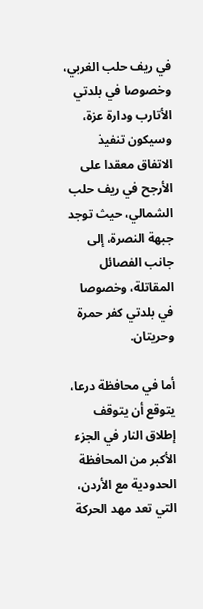في ريف حلب الغربي، وخصوصا في بلدتي الأتارب ودارة عزة، وسيكون تنفيذ الاتفاق معقدا على الأرجح في ريف حلب الشمالي، حيث توجد جبهة النصرة، إلى جانب الفصائل المقاتلة، وخصوصا في بلدتي كفر حمرة وحريتان.

أما في محافظة درعا، يتوقع أن يتوقف إطلاق النار في الجزء الأكبر من المحافظة الحدودية مع الأردن، التي تعد مهد الحركة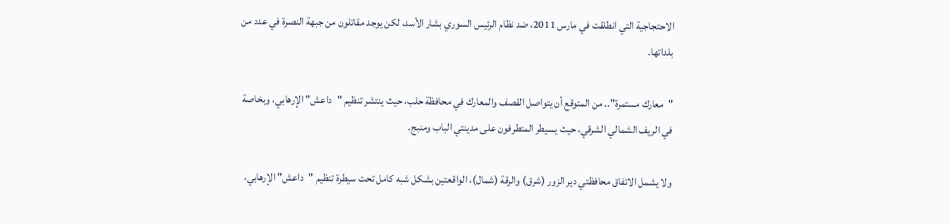الاحتجاجية التي انطلقت في مارس 2011، ضد نظام الرئيس السوري بشار الأسد، لكن يوجد مقاتلون من جبهة النصرة في عدد من بلداتها.

"معارك مستمرة".. من المتوقع أن يتواصل القصف والمعارك في محافظة حلب، حيث ينتشر تنظيم "داعش" الإرهابي، وبخاصة في الريف الشمالي الشرقي، حيث يسيطر المتطرفون على مدينتي الباب ومنبج.

ولا يشمل الاتفاق محافظتي دير الزور (شرق) والرقة (شمال)، الواقعتين بشكل شبه كامل تحت سيطرة تنظيم "داعش" الإرهابي،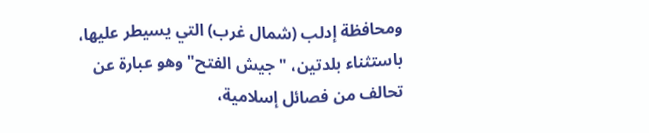ومحافظة إدلب (شمال غرب) التي يسيطر عليها، باستثناء بلدتين، "جيش الفتح" وهو عبارة عن تحالف من فصائل إسلامية،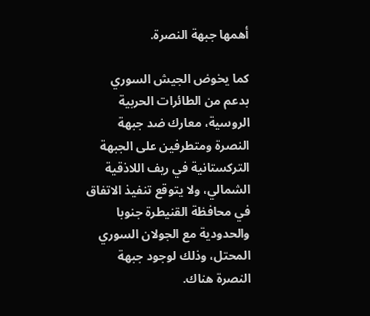أهمها جبهة النصرة.

كما يخوض الجيش السوري بدعم من الطائرات الحربية الروسية، معارك ضد جبهة النصرة ومتطرفين على الجبهة التركستانية في ريف اللاذقية الشمالي، ولا يتوقع تنفيذ الاتفاق في محافظة القنيطرة جنوبا والحدودية مع الجولان السوري المحتل، وذلك لوجود جبهة النصرة هناك.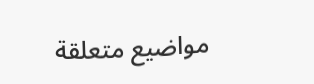مواضيع متعلقة